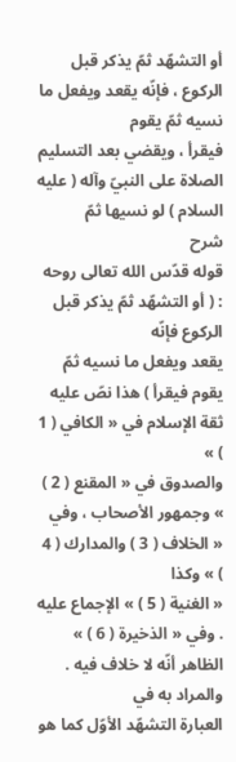أو التشهّد ثمّ يذكر قبل الركوع ، فإنّه يقعد ويفعل ما نسيه ثمّ يقوم
فيقرأ ، ويقضي بعد التسليم الصلاة على النبيّ وآله ( عليه السلام ) لو نسيها ثمّ
شرح
قوله قدّس الله تعالى روحه : ( أو التشهّد ثمّ يذكر قبل الركوع فإنّه
يقعد ويفعل ما نسيه ثمّ يقوم فيقرأ ) هذا نصّ عليه ثقة الإسلام في « الكافي ( 1 ) »
والصدوق في « المقنع ( 2 ) » وجمهور الأصحاب ، وفي « الخلاف ( 3 ) والمدارك ( 4 ) » وكذا
« الغنية ( 5 ) » الإجماع عليه . وفي « الذخيرة ( 6 ) » الظاهر أنّه لا خلاف فيه . والمراد به في
العبارة التشهّد الأوّل كما هو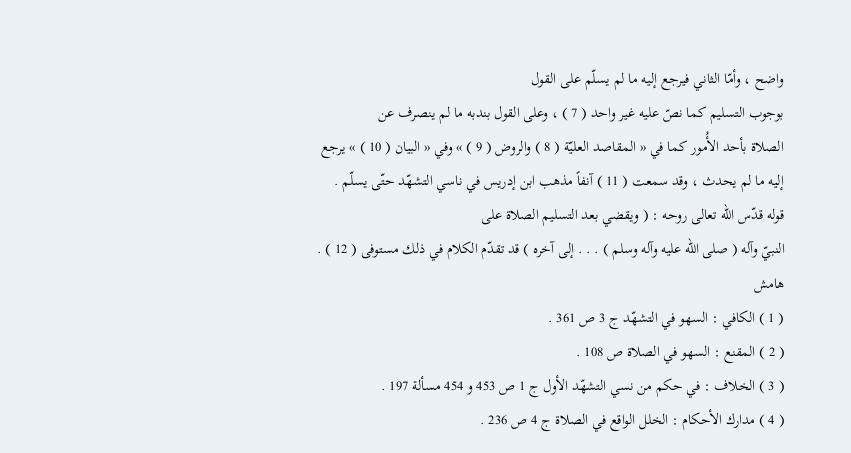واضح ، وأمّا الثاني فيرجع إليه ما لم يسلّم على القول
بوجوب التسليم كما نصّ عليه غير واحد ( 7 ) ، وعلى القول بندبه ما لم ينصرف عن
الصلاة بأحد الأُمور كما في « المقاصد العليّة ( 8 ) والروض ( 9 ) » وفي « البيان ( 10 ) » يرجع
إليه ما لم يحدث ، وقد سمعت ( 11 ) آنفاً مذهب ابن إدريس في ناسي التشهّد حتّى يسلّم .
قوله قدّس الله تعالى روحه : ( ويقضي بعد التسليم الصلاة على
النبيّ وآله ( صلى الله عليه وآله وسلم ) . . . إلى آخره ) قد تقدّم الكلام في ذلك مستوفى ( 12 ) .
هامش
( 1 ) الكافي : السهو في التشهّد ج 3 ص 361 .
( 2 ) المقنع : السهو في الصلاة ص 108 .
( 3 ) الخلاف : في حكم من نسي التشهّد الأول ج 1 ص 453 و 454 مسألة 197 .
( 4 ) مدارك الأحكام : الخلل الواقع في الصلاة ج 4 ص 236 .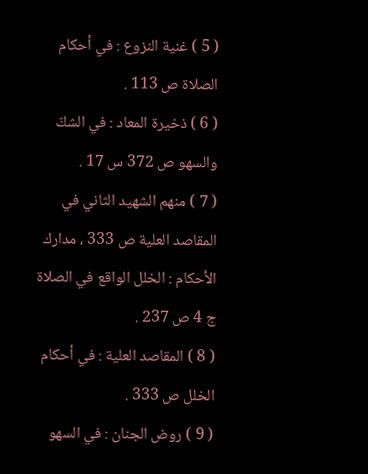( 5 ) غنية النزوع : في أحكام الصلاة ص 113 .
( 6 ) ذخيرة المعاد : في الشكّ والسهو ص 372 س 17 .
( 7 ) منهم الشهيد الثاني في المقاصد العلية ص 333 ، مدارك الأحكام : الخلل الواقع في الصلاة
ج 4 ص 237 .
( 8 ) المقاصد العلية : في أحكام الخلل ص 333 .
( 9 ) روض الجنان : في السهو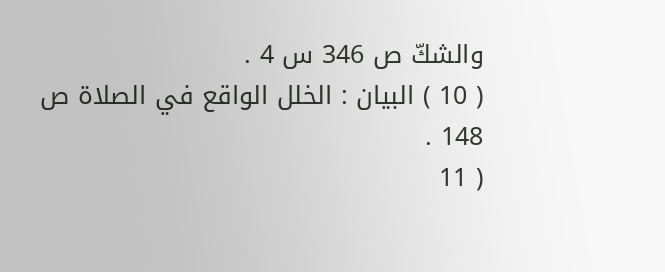والشكّ ص 346 س 4 .
( 10 ) البيان : الخلل الواقع في الصلاة ص 148 .
( 11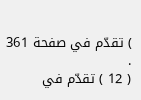) تقدّم في صفحة 361 .
( 12 ) تقدّم في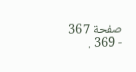صفحة 367 - 369 .